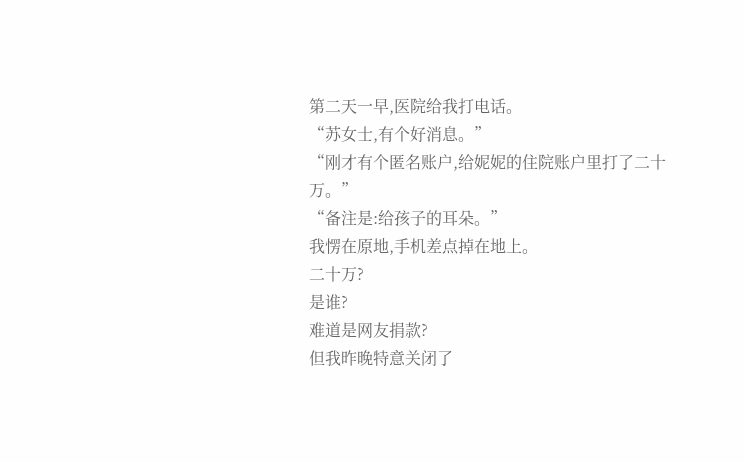第二天一早,医院给我打电话。
“苏女士,有个好消息。”
“刚才有个匿名账户,给妮妮的住院账户里打了二十万。”
“备注是:给孩子的耳朵。”
我愣在原地,手机差点掉在地上。
二十万?
是谁?
难道是网友捐款?
但我昨晚特意关闭了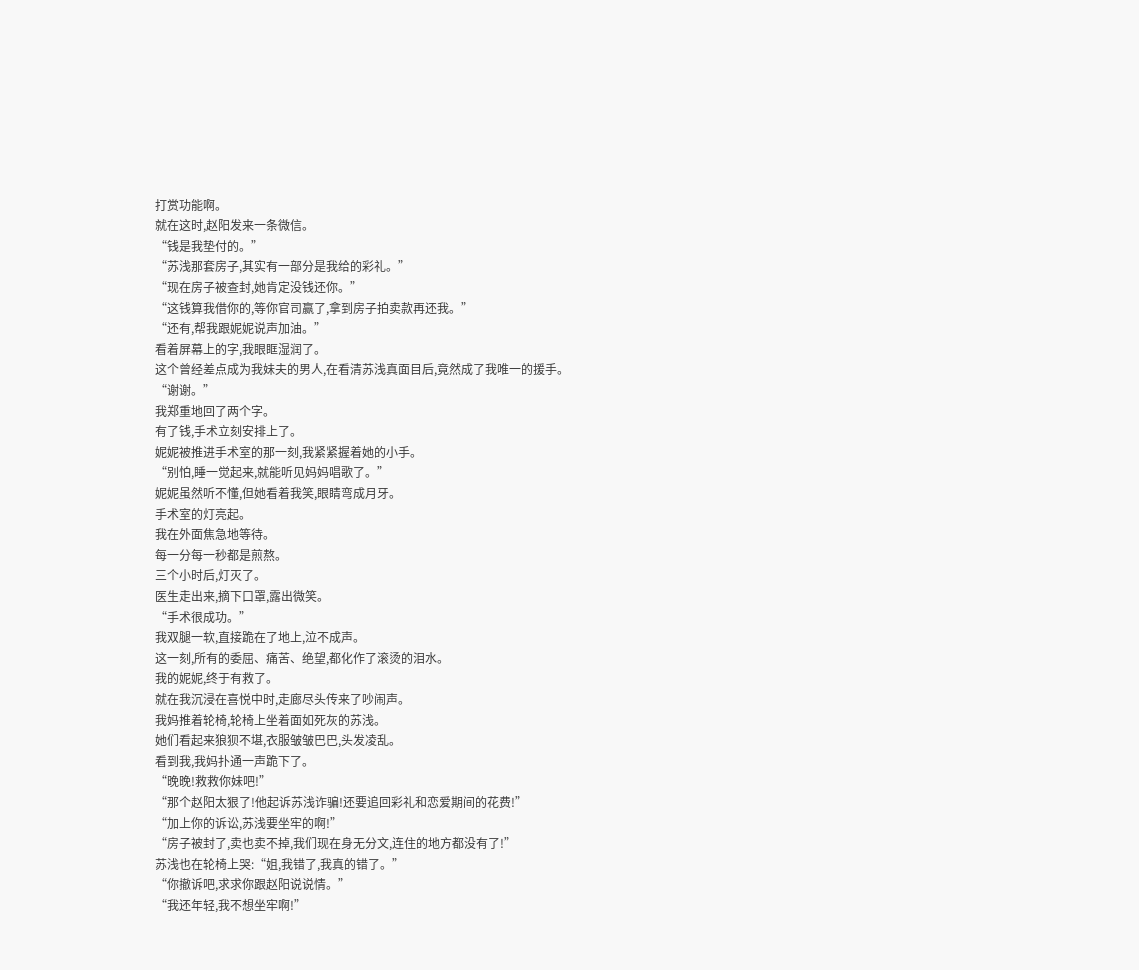打赏功能啊。
就在这时,赵阳发来一条微信。
“钱是我垫付的。”
“苏浅那套房子,其实有一部分是我给的彩礼。”
“现在房子被查封,她肯定没钱还你。”
“这钱算我借你的,等你官司赢了,拿到房子拍卖款再还我。”
“还有,帮我跟妮妮说声加油。”
看着屏幕上的字,我眼眶湿润了。
这个曾经差点成为我妹夫的男人,在看清苏浅真面目后,竟然成了我唯一的援手。
“谢谢。”
我郑重地回了两个字。
有了钱,手术立刻安排上了。
妮妮被推进手术室的那一刻,我紧紧握着她的小手。
“别怕,睡一觉起来,就能听见妈妈唱歌了。”
妮妮虽然听不懂,但她看着我笑,眼睛弯成月牙。
手术室的灯亮起。
我在外面焦急地等待。
每一分每一秒都是煎熬。
三个小时后,灯灭了。
医生走出来,摘下口罩,露出微笑。
“手术很成功。”
我双腿一软,直接跪在了地上,泣不成声。
这一刻,所有的委屈、痛苦、绝望,都化作了滚烫的泪水。
我的妮妮,终于有救了。
就在我沉浸在喜悦中时,走廊尽头传来了吵闹声。
我妈推着轮椅,轮椅上坐着面如死灰的苏浅。
她们看起来狼狈不堪,衣服皱皱巴巴,头发凌乱。
看到我,我妈扑通一声跪下了。
“晚晚!救救你妹吧!”
“那个赵阳太狠了!他起诉苏浅诈骗!还要追回彩礼和恋爱期间的花费!”
“加上你的诉讼,苏浅要坐牢的啊!”
“房子被封了,卖也卖不掉,我们现在身无分文,连住的地方都没有了!”
苏浅也在轮椅上哭:“姐,我错了,我真的错了。”
“你撤诉吧,求求你跟赵阳说说情。”
“我还年轻,我不想坐牢啊!”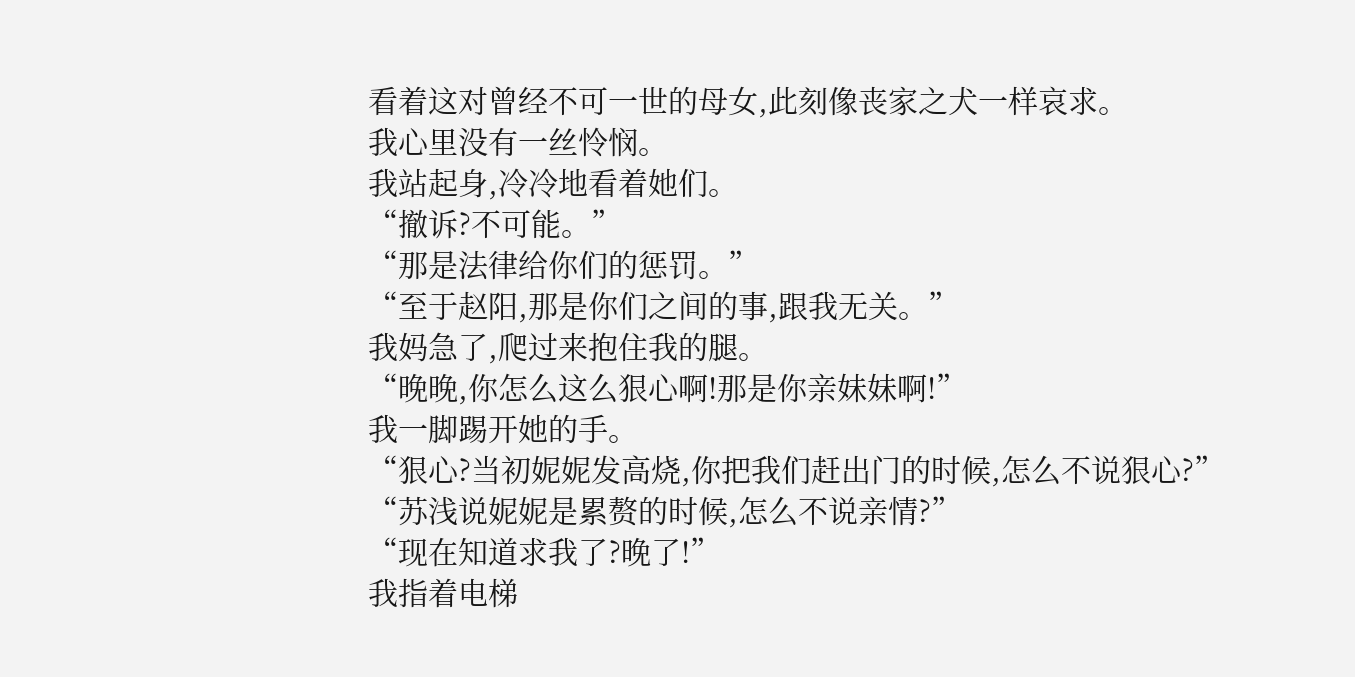看着这对曾经不可一世的母女,此刻像丧家之犬一样哀求。
我心里没有一丝怜悯。
我站起身,冷冷地看着她们。
“撤诉?不可能。”
“那是法律给你们的惩罚。”
“至于赵阳,那是你们之间的事,跟我无关。”
我妈急了,爬过来抱住我的腿。
“晚晚,你怎么这么狠心啊!那是你亲妹妹啊!”
我一脚踢开她的手。
“狠心?当初妮妮发高烧,你把我们赶出门的时候,怎么不说狠心?”
“苏浅说妮妮是累赘的时候,怎么不说亲情?”
“现在知道求我了?晚了!”
我指着电梯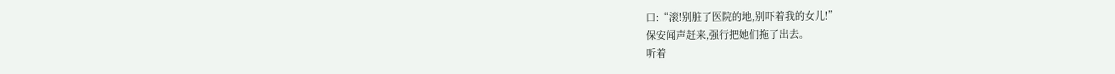口:“滚!别脏了医院的地,别吓着我的女儿!”
保安闻声赶来,强行把她们拖了出去。
听着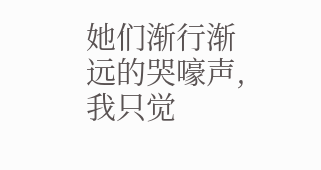她们渐行渐远的哭嚎声,我只觉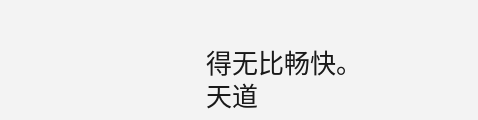得无比畅快。
天道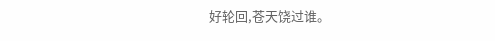好轮回,苍天饶过谁。